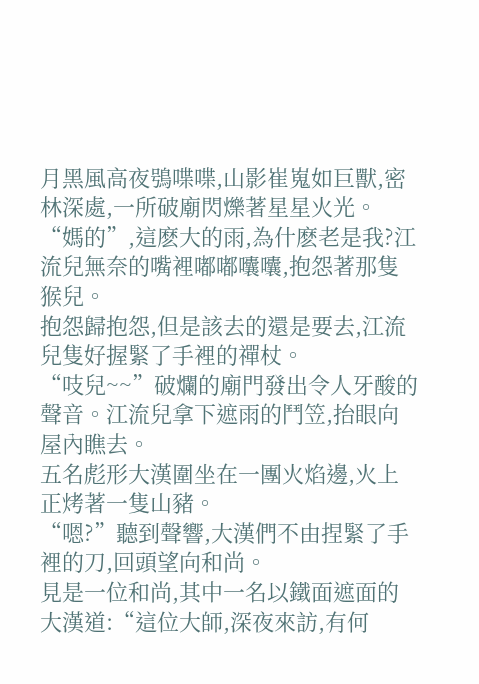月黑風高夜鴞喋喋,山影崔嵬如巨獸,密林深處,一所破廟閃爍著星星火光。
“媽的”,這麽大的雨,為什麽老是我?江流兒無奈的嘴裡嘟嘟囔囔,抱怨著那隻猴兒。
抱怨歸抱怨,但是該去的還是要去,江流兒隻好握緊了手裡的禪杖。
“吱兒~~”破爛的廟門發出令人牙酸的聲音。江流兒拿下遮雨的鬥笠,抬眼向屋內瞧去。
五名彪形大漢圍坐在一團火焰邊,火上正烤著一隻山豬。
“嗯?”聽到聲響,大漢們不由捏緊了手裡的刀,回頭望向和尚。
見是一位和尚,其中一名以鐵面遮面的大漢道:“這位大師,深夜來訪,有何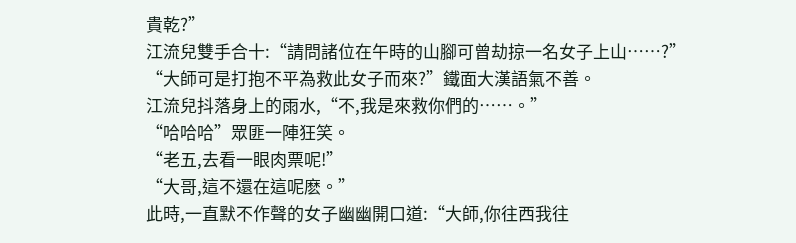貴乾?”
江流兒雙手合十:“請問諸位在午時的山腳可曾劫掠一名女子上山……?”
“大師可是打抱不平為救此女子而來?”鐵面大漢語氣不善。
江流兒抖落身上的雨水,“不,我是來救你們的……。”
“哈哈哈”眾匪一陣狂笑。
“老五,去看一眼肉票呢!”
“大哥,這不還在這呢麽。”
此時,一直默不作聲的女子幽幽開口道:“大師,你往西我往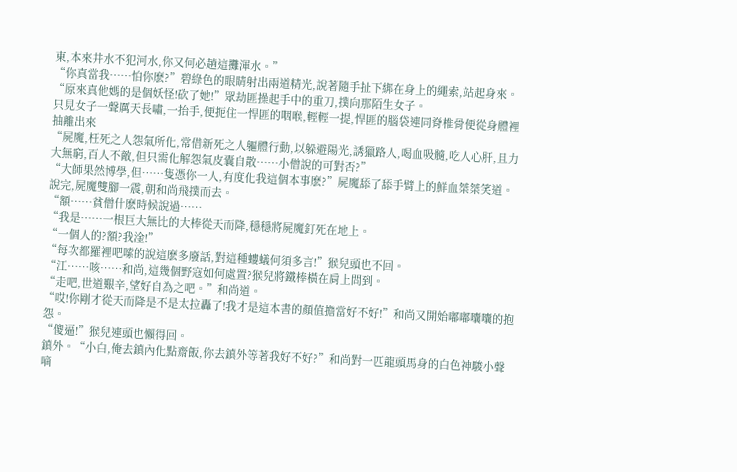東,本來井水不犯河水,你又何必趟這攤渾水。”
“你真當我……怕你麽?”碧綠色的眼睛射出兩道精光,說著隨手扯下綁在身上的繩索,站起身來。
“原來真他媽的是個妖怪!砍了她!”眾劫匪操起手中的重刀,撲向那陌生女子。
只見女子一聲厲天長嘯,一抬手,便扼住一悍匪的咽喉,輕輕一提,悍匪的腦袋連同脊椎骨便從身體裡抽離出來
“屍魔,枉死之人怨氣所化,常借新死之人軀體行動,以躲避陽光,誘獵路人,喝血吸髓,吃人心肝,且力大無窮,百人不敵,但只需化解怨氣皮囊自散……小僧說的可對否?”
“大師果然博學,但……隻憑你一人,有度化我這個本事麽?”屍魔舔了舔手臂上的鮮血桀桀笑道。說完,屍魔雙腳一震,朝和尚飛撲而去。
“額……貧僧什麽時候說過……
“我是……一根巨大無比的大棒從天而降,穩穩將屍魔釘死在地上。
“一個人的?額?我淦!”
“每次都羅裡吧嗦的說這麽多廢話,對這種螻蟻何須多言!”猴兒頭也不回。
“江……咳……和尚,這幾個野寇如何處置?猴兒將鐵棒橫在肩上問到。
“走吧,世道艱辛,望好自為之吧。”和尚道。
“哎!你剛才從天而降是不是太拉轟了!我才是這本書的顏值擔當好不好!”和尚又開始嘟嘟囔囔的抱怨。
“傻逼!”猴兒連頭也懶得回。
鎮外。“小白,俺去鎮內化點齋飯,你去鎮外等著我好不好?”和尚對一匹龍頭馬身的白色神駿小聲嘀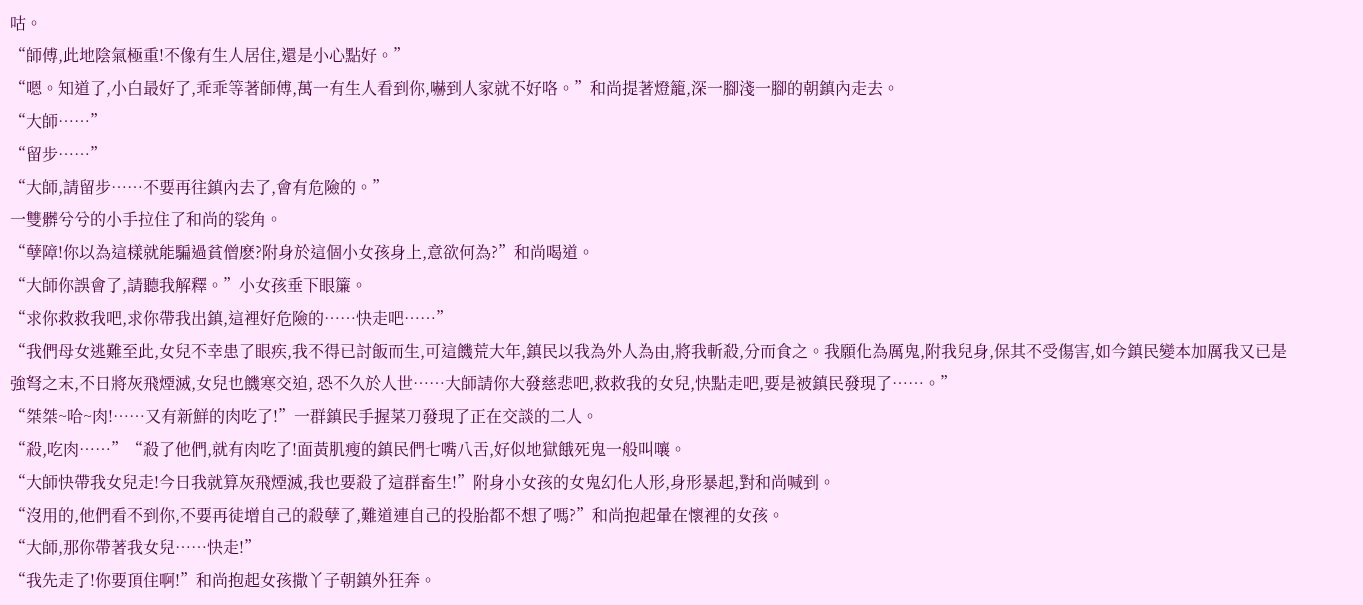咕。
“師傅,此地陰氣極重!不像有生人居住,還是小心點好。”
“嗯。知道了,小白最好了,乖乖等著師傅,萬一有生人看到你,嚇到人家就不好咯。”和尚提著燈籠,深一腳淺一腳的朝鎮內走去。
“大師……”
“留步……”
“大師,請留步……不要再往鎮內去了,會有危險的。”
一雙髒兮兮的小手拉住了和尚的裟角。
“孽障!你以為這樣就能騙過貧僧麽?附身於這個小女孩身上,意欲何為?”和尚喝道。
“大師你誤會了,請聽我解釋。”小女孩垂下眼簾。
“求你救救我吧,求你帶我出鎮,這裡好危險的……快走吧……”
“我們母女逃難至此,女兒不幸患了眼疾,我不得已討飯而生,可這饑荒大年,鎮民以我為外人為由,將我斬殺,分而食之。我願化為厲鬼,附我兒身,保其不受傷害,如今鎮民變本加厲我又已是強弩之末,不日將灰飛煙滅,女兒也饑寒交迫, 恐不久於人世……大師請你大發慈悲吧,救救我的女兒,快點走吧,要是被鎮民發現了……。”
“桀桀~哈~肉!……又有新鮮的肉吃了!”一群鎮民手握菜刀發現了正在交談的二人。
“殺,吃肉……”“殺了他們,就有肉吃了!面黃肌瘦的鎮民們七嘴八舌,好似地獄餓死鬼一般叫嚷。
“大師快帶我女兒走!今日我就算灰飛煙滅,我也要殺了這群畜生!”附身小女孩的女鬼幻化人形,身形暴起,對和尚喊到。
“沒用的,他們看不到你,不要再徒增自己的殺孽了,難道連自己的投胎都不想了嗎?”和尚抱起暈在懷裡的女孩。
“大師,那你帶著我女兒……快走!”
“我先走了!你要頂住啊!”和尚抱起女孩撒丫子朝鎮外狂奔。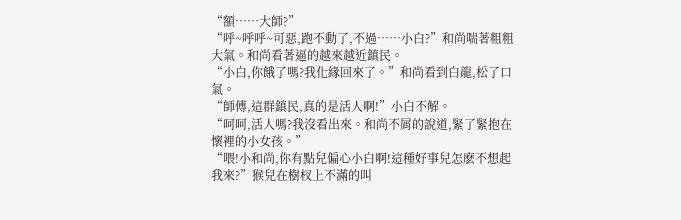“額……大師?”
“呼~呼呼~可惡,跑不動了,不過……小白?”和尚喘著粗粗大氣。和尚看著逼的越來越近鎮民。
“小白,你餓了嗎?我化緣回來了。”和尚看到白龍,松了口氣。
“師傅,這群鎮民,真的是活人啊!”小白不解。
“呵呵,活人嗎?我沒看出來。和尚不屑的說道,緊了緊抱在懷裡的小女孩。”
“喂!小和尚,你有點兒偏心小白啊!這種好事兒怎麽不想起我來?”猴兒在樹杈上不滿的叫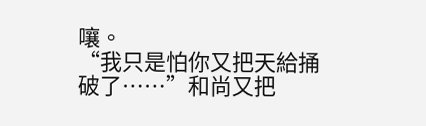嚷。
“我只是怕你又把天給捅破了……”和尚又把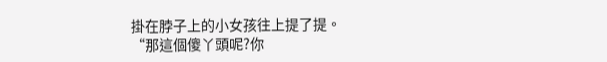掛在脖子上的小女孩往上提了提。
“那這個傻丫頭呢?你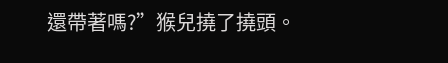還帶著嗎?”猴兒撓了撓頭。